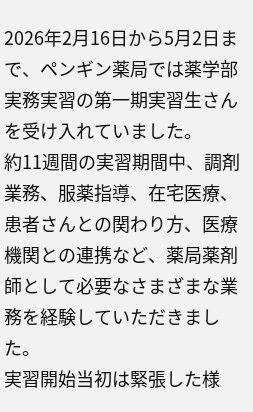2026年2月16日から5月2日まで、ペンギン薬局では薬学部実務実習の第一期実習生さんを受け入れていました。
約11週間の実習期間中、調剤業務、服薬指導、在宅医療、患者さんとの関わり方、医療機関との連携など、薬局薬剤師として必要なさまざまな業務を経験していただきました。
実習開始当初は緊張した様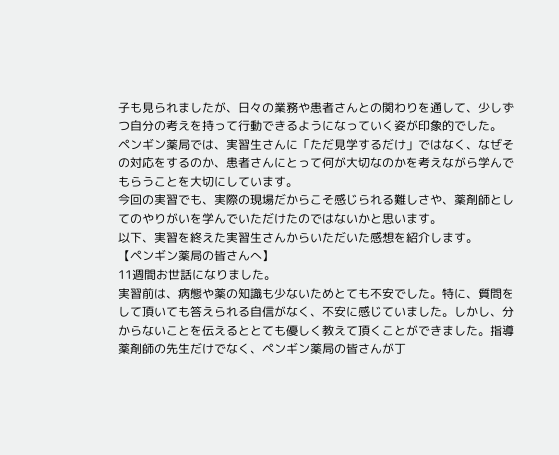子も見られましたが、日々の業務や患者さんとの関わりを通して、少しずつ自分の考えを持って行動できるようになっていく姿が印象的でした。
ペンギン薬局では、実習生さんに「ただ見学するだけ」ではなく、なぜその対応をするのか、患者さんにとって何が大切なのかを考えながら学んでもらうことを大切にしています。
今回の実習でも、実際の現場だからこそ感じられる難しさや、薬剤師としてのやりがいを学んでいただけたのではないかと思います。
以下、実習を終えた実習生さんからいただいた感想を紹介します。
【ペンギン薬局の皆さんへ】
11週間お世話になりました。
実習前は、病態や薬の知識も少ないためとても不安でした。特に、質問をして頂いても答えられる自信がなく、不安に感じていました。しかし、分からないことを伝えるととても優しく教えて頂くことができました。指導薬剤師の先生だけでなく、ペンギン薬局の皆さんが丁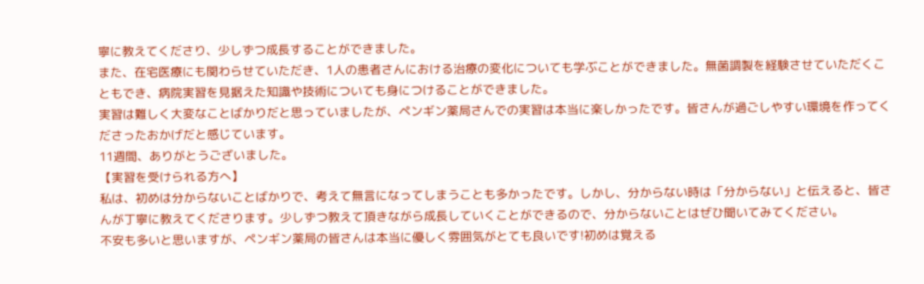寧に教えてくださり、少しずつ成長することができました。
また、在宅医療にも関わらせていただき、1人の患者さんにおける治療の変化についても学ぶことができました。無菌調製を経験させていただくこともでき、病院実習を見据えた知識や技術についても身につけることができました。
実習は難しく大変なことばかりだと思っていましたが、ペンギン薬局さんでの実習は本当に楽しかったです。皆さんが過ごしやすい環境を作ってくださったおかげだと感じています。
11週間、ありがとうございました。
【実習を受けられる方へ】
私は、初めは分からないことばかりで、考えて無言になってしまうことも多かったです。しかし、分からない時は「分からない」と伝えると、皆さんが丁寧に教えてくださります。少しずつ教えて頂きながら成長していくことができるので、分からないことはぜひ聞いてみてください。
不安も多いと思いますが、ペンギン薬局の皆さんは本当に優しく雰囲気がとても良いです!初めは覚える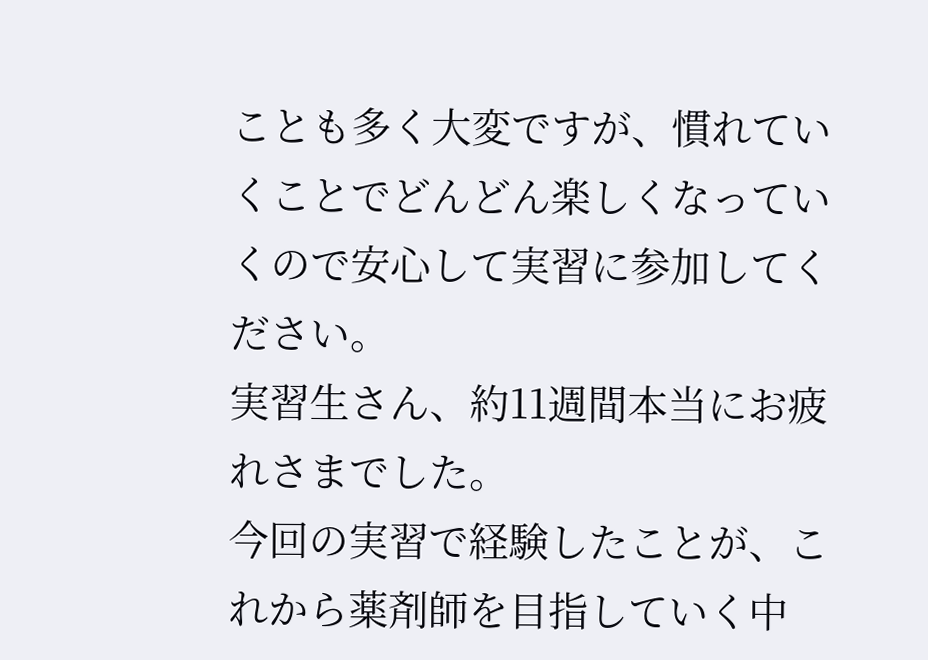ことも多く大変ですが、慣れていくことでどんどん楽しくなっていくので安心して実習に参加してください。
実習生さん、約11週間本当にお疲れさまでした。
今回の実習で経験したことが、これから薬剤師を目指していく中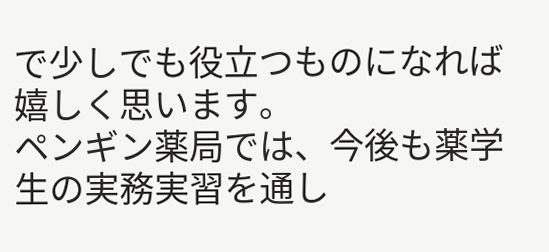で少しでも役立つものになれば嬉しく思います。
ペンギン薬局では、今後も薬学生の実務実習を通し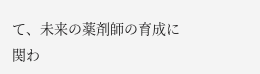て、未来の薬剤師の育成に関わ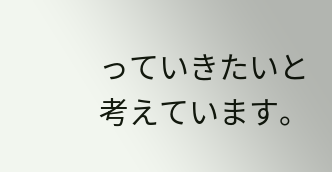っていきたいと考えています。